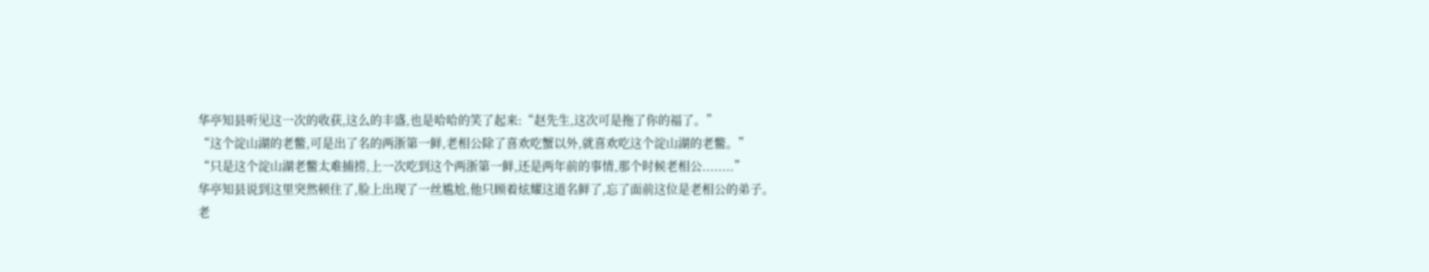华亭知县听见这一次的收获,这么的丰盛,也是哈哈的笑了起来:“赵先生,这次可是拖了你的福了。”
“这个淀山湖的老鳖,可是出了名的两浙第一鲜,老相公除了喜欢吃蟹以外,就喜欢吃这个淀山湖的老鳖。”
“只是这个淀山湖老鳖太难捕捞,上一次吃到这个两浙第一鲜,还是两年前的事情,那个时候老相公........”
华亭知县说到这里突然顿住了,脸上出现了一丝尴尬,他只顾着炫耀这道名鲜了,忘了面前这位是老相公的弟子。
老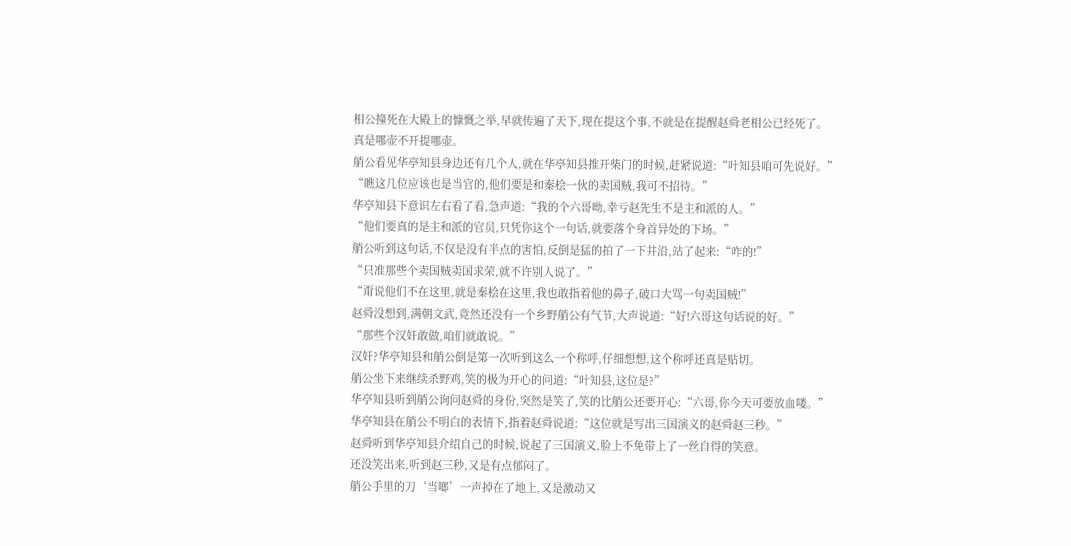相公撞死在大殿上的慷慨之举,早就传遍了天下,现在提这个事,不就是在提醒赵舜老相公已经死了。
真是哪壶不开提哪壶。
艄公看见华亭知县身边还有几个人,就在华亭知县推开柴门的时候,赶紧说道:“叶知县咱可先说好。”
“瞧这几位应该也是当官的,他们要是和秦桧一伙的卖国贼,我可不招待。”
华亭知县下意识左右看了看,急声道:“我的个六哥呦,幸亏赵先生不是主和派的人。”
“他们要真的是主和派的官员,只凭你这个一句话,就要落个身首异处的下场。”
艄公听到这句话,不仅是没有半点的害怕,反倒是猛的拍了一下井沿,站了起来:“咋的!”
“只准那些个卖国贼卖国求荣,就不许别人说了。”
“甭说他们不在这里,就是秦桧在这里,我也敢指着他的鼻子,破口大骂一句卖国贼!”
赵舜没想到,满朝文武,竟然还没有一个乡野艄公有气节,大声说道:“好!六哥这句话说的好。”
“那些个汉奸敢做,咱们就敢说。”
汉奸?华亭知县和艄公倒是第一次听到这么一个称呼,仔细想想,这个称呼还真是贴切。
艄公坐下来继续杀野鸡,笑的极为开心的问道:“叶知县,这位是?”
华亭知县听到艄公询问赵舜的身份,突然是笑了,笑的比艄公还要开心:“六哥,你今天可要放血喽。”
华亭知县在艄公不明白的表情下,指着赵舜说道:“这位就是写出三国演义的赵舜赵三秒。”
赵舜听到华亭知县介绍自己的时候,说起了三国演义,脸上不免带上了一丝自得的笑意。
还没笑出来,听到赵三秒,又是有点郁闷了。
艄公手里的刀‘当啷’一声掉在了地上,又是激动又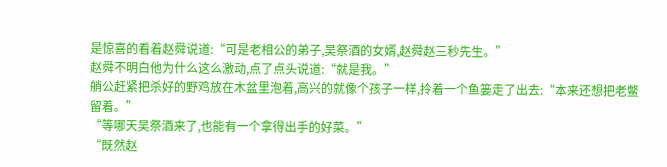是惊喜的看着赵舜说道:“可是老相公的弟子,吴祭酒的女婿,赵舜赵三秒先生。”
赵舜不明白他为什么这么激动,点了点头说道:“就是我。”
艄公赶紧把杀好的野鸡放在木盆里泡着,高兴的就像个孩子一样,拎着一个鱼篓走了出去:“本来还想把老鳖留着。”
“等哪天吴祭酒来了,也能有一个拿得出手的好菜。”
“既然赵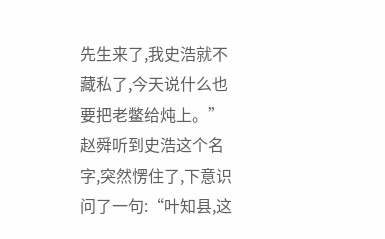先生来了,我史浩就不藏私了,今天说什么也要把老鳖给炖上。”
赵舜听到史浩这个名字,突然愣住了,下意识问了一句:“叶知县,这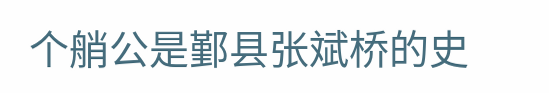个艄公是鄞县张斌桥的史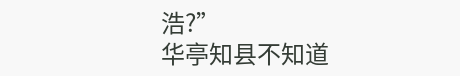浩?”
华亭知县不知道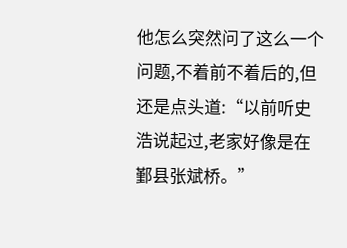他怎么突然问了这么一个问题,不着前不着后的,但还是点头道:“以前听史浩说起过,老家好像是在鄞县张斌桥。”